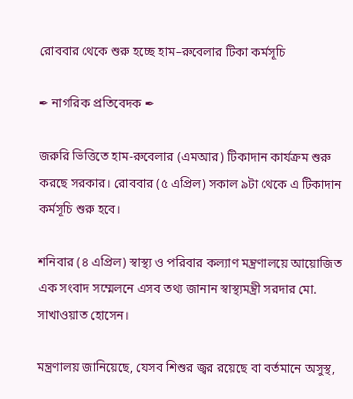রোববার থেকে শুরু হচ্ছে হাম–রুবেলার টিকা কর্মসূচি

✒ নাগরিক প্রতিবেদক ✒

জরুরি ভিত্তিতে হাম-রুবেলার (এমআর) টিকাদান কার্যক্রম শুরু করছে সরকার। রোববার (৫ এপ্রিল) সকাল ৯টা থেকে এ টিকাদান কর্মসূচি শুরু হবে।

শনিবার (৪ এপ্রিল) স্বাস্থ্য ও পরিবার কল্যাণ মন্ত্রণালয়ে আয়োজিত এক সংবাদ সম্মেলনে এসব তথ্য জানান স্বাস্থ্যমন্ত্রী সরদার মো. সাখাওয়াত হোসেন।

মন্ত্রণালয় জানিয়েছে, যেসব শিশুর জ্বর রয়েছে বা বর্তমানে অসুস্থ,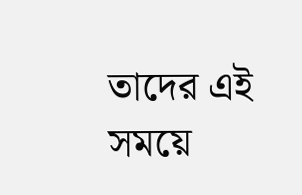তাদের এই সময়ে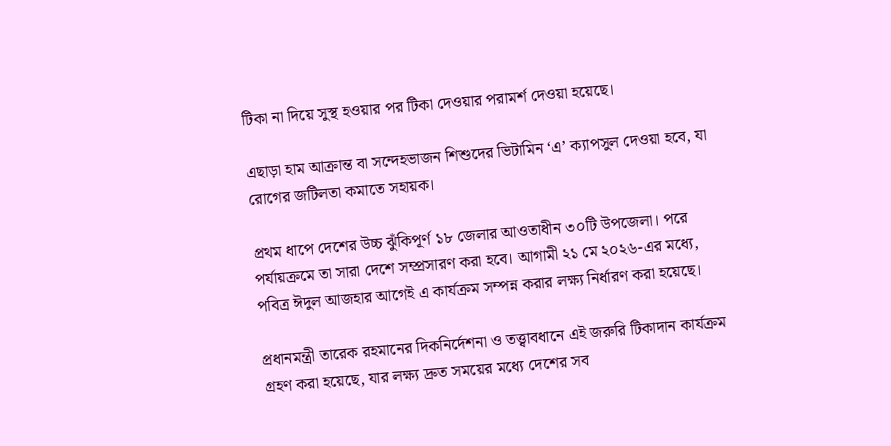টিকা না দিয়ে সুস্থ হওয়ার পর টিকা দেওয়ার পরামর্শ দেওয়া হয়েছে।

এছাড়া হাম আক্রান্ত বা সন্দেহভাজন শিশুদের ভিটামিন ‘এ’ ক্যাপসুল দেওয়া হবে, যা রোগের জটিলতা কমাতে সহায়ক।

প্রথম ধাপে দেশের উচ্চ ঝুঁকিপূর্ণ ১৮ জেলার আওতাধীন ৩০টি উপজেলা। পরে পর্যায়ক্রমে তা সারা দেশে সম্প্রসারণ করা হবে। আগামী ২১ মে ২০২৬-এর মধ্যে, পবিত্র ঈদুল আজহার আগেই এ কার্যক্রম সম্পন্ন করার লক্ষ্য নির্ধারণ করা হয়েছে।

প্রধানমন্ত্রী তারেক রহমানের দিকনির্দেশনা ও তত্ত্বাবধানে এই জরুরি টিকাদান কার্যক্রম গ্রহণ করা হয়েছে, যার লক্ষ্য দ্রুত সময়ের মধ্যে দেশের সব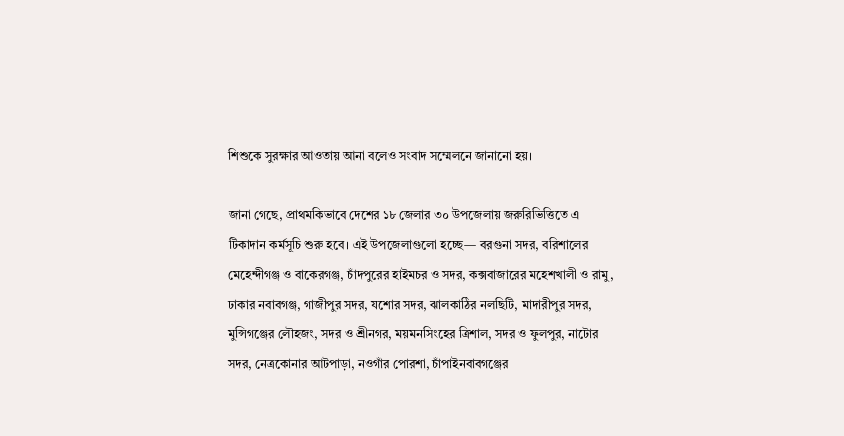শিশুকে সুরক্ষার আওতায় আনা বলেও সংবাদ সম্মেলনে জানানো হয়।

জানা গেছে, প্রাথমকিভাবে দেশের ১৮ জেলার ৩০ উপজেলায় জরুরিভিত্তিতে এ টিকাদান কর্মসূচি শুরু হবে। এই উপজেলাগুলো হচ্ছে— বরগুনা সদর, বরিশালের মেহেন্দীগঞ্জ ও বাকেরগঞ্জ, চাঁদপুরের হাইমচর ও সদর, কক্সবাজারের মহেশখালী ও রামু, ঢাকার নবাবগঞ্জ, গাজীপুর সদর, যশোর সদর, ঝালকাঠির নলছিটি, মাদারীপুর সদর, মুন্সিগঞ্জের লৌহজং, সদর ও শ্রীনগর, ময়মনসিংহের ত্রিশাল, সদর ও ফুলপুর, নাটোর সদর, নেত্রকোনার আটপাড়া, নওগাঁর পোরশা, চাঁপাইনবাবগঞ্জের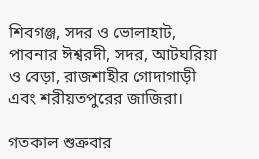শিবগঞ্জ, সদর ও ভোলাহাট, পাবনার ঈশ্বরদী, সদর, আটঘরিয়া ও বেড়া, রাজশাহীর গোদাগাড়ী এবং শরীয়তপুরের জাজিরা।

গতকাল শুক্রবার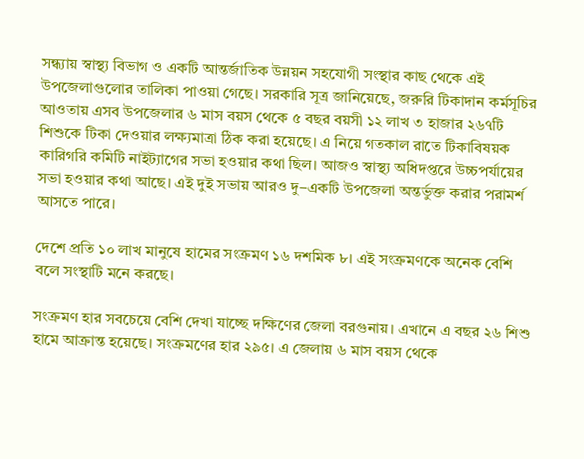সন্ধ্যায় স্বাস্থ্য বিভাগ ও একটি আন্তর্জাতিক উন্নয়ন সহযোগী সংস্থার কাছ থেকে এই উপজেলাগুলোর তালিকা পাওয়া গেছে। সরকারি সূত্র জানিয়েছে, জরুরি টিকাদান কর্মসূচির আওতায় এসব উপজেলার ৬ মাস বয়স থেকে ৫ বছর বয়সী ১২ লাখ ৩ হাজার ২৬৭টি শিশুকে টিকা দেওয়ার লক্ষ্যমাত্রা ঠিক করা হয়েছে। এ নিয়ে গতকাল রাতে টিকাবিষয়ক কারিগরি কমিটি নাইট্যাগের সভা হওয়ার কথা ছিল। আজও স্বাস্থ্য অধিদপ্তরে উচ্চপর্যায়ের সভা হওয়ার কথা আছে। এই দুই সভায় আরও দু–একটি উপজেলা অন্তর্ভুক্ত করার পরামর্শ আসতে পারে।

দেশে প্রতি ১০ লাখ মানুষে হামের সংক্রমণ ১৬ দশমিক ৮। এই সংক্রমণকে অনেক বেশি বলে সংস্থাটি মনে করছে।

সংক্রমণ হার সবচেয়ে বেশি দেখা যাচ্ছে দক্ষিণের জেলা বরগুনায়। এখানে এ বছর ২৬ শিশু হামে আক্রান্ত হয়েছে। সংক্রমণের হার ২৯৫। এ জেলায় ৬ মাস বয়স থেকে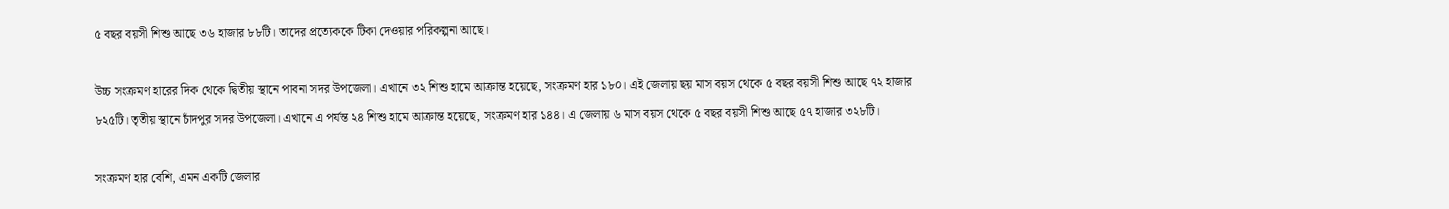৫ বছর বয়সী শিশু আছে ৩৬ হাজার ৮৮টি। তাদের প্রত্যেককে টিকা দেওয়ার পরিকল্পনা আছে।

উচ্চ সংক্রমণ হারের দিক থেকে দ্বিতীয় স্থানে পাবনা সদর উপজেলা। এখানে ৩২ শিশু হামে আক্রান্ত হয়েছে, সংক্রমণ হার ১৮০। এই জেলায় ছয় মাস বয়স থেকে ৫ বছর বয়সী শিশু আছে ৭২ হাজার ৮২৫টি। তৃতীয় স্থানে চাঁদপুর সদর উপজেলা। এখানে এ পর্যন্ত ২৪ শিশু হামে আক্রান্ত হয়েছে, সংক্রমণ হার ১৪৪। এ জেলায় ৬ মাস বয়স থেকে ৫ বছর বয়সী শিশু আছে ৫৭ হাজার ৩২৮টি।

সংক্রমণ হার বেশি, এমন একটি জেলার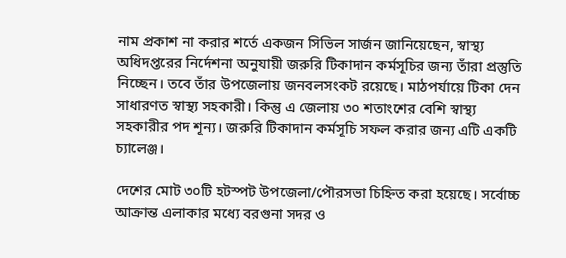নাম প্রকাশ না করার শর্তে একজন সিভিল সার্জন জানিয়েছেন, স্বাস্থ্য অধিদপ্তরের নির্দেশনা অনুযায়ী জরুরি টিকাদান কর্মসূচির জন্য তাঁরা প্রস্তুতি নিচ্ছেন। তবে তাঁর উপজেলায় জনবলসংকট রয়েছে। মাঠপর্যায়ে টিকা দেন সাধারণত স্বাস্থ্য সহকারী। কিন্তু এ জেলায় ৩০ শতাংশের বেশি স্বাস্থ্য সহকারীর পদ শূন্য। জরুরি টিকাদান কর্মসূচি সফল করার জন্য এটি একটি চ্যালেঞ্জ।

দেশের মোট ৩০টি হটস্পট উপজেলা/পৌরসভা চিহ্নিত করা হয়েছে। সর্বোচ্চ আক্রান্ত এলাকার মধ্যে বরগুনা সদর ও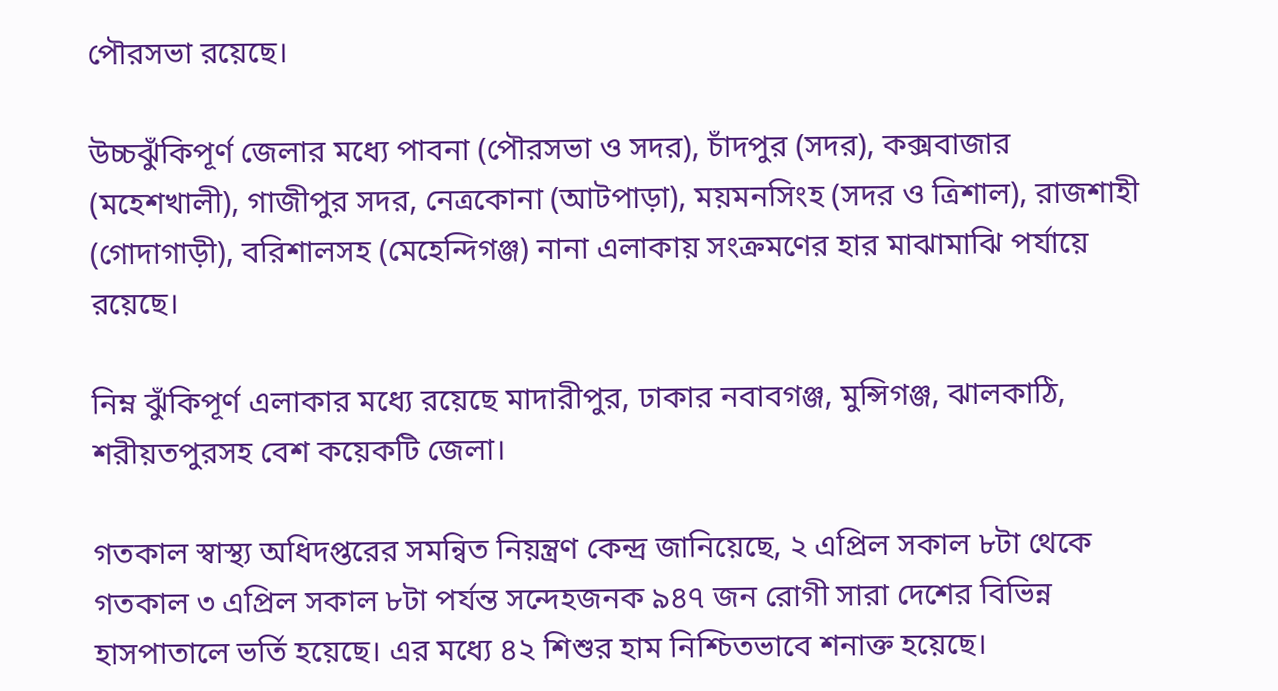পৌরসভা রয়েছে।

উচ্চঝুঁকিপূর্ণ জেলার মধ্যে পাবনা (পৌরসভা ও সদর), চাঁদপুর (সদর), কক্সবাজার (মহেশখালী), গাজীপুর সদর, নেত্রকোনা (আটপাড়া), ময়মনসিংহ (সদর ও ত্রিশাল), রাজশাহী (গোদাগাড়ী), বরিশালসহ (মেহেন্দিগঞ্জ) নানা এলাকায় সংক্রমণের হার মাঝামাঝি পর্যায়ে রয়েছে।

নিম্ন ঝুঁকিপূর্ণ এলাকার মধ্যে রয়েছে মাদারীপুর, ঢাকার নবাবগঞ্জ, মুন্সিগঞ্জ, ঝালকাঠি, শরীয়তপুরসহ বেশ কয়েকটি জেলা।

গতকাল স্বাস্থ্য অধিদপ্তরের সমন্বিত নিয়ন্ত্রণ কেন্দ্র জানিয়েছে, ২ এপ্রিল সকাল ৮টা থেকে গতকাল ৩ এপ্রিল সকাল ৮টা পর্যন্ত সন্দেহজনক ৯৪৭ জন রোগী সারা দেশের বিভিন্ন হাসপাতালে ভর্তি হয়েছে। এর মধ্যে ৪২ শিশুর হাম নিশ্চিতভাবে শনাক্ত হয়েছে।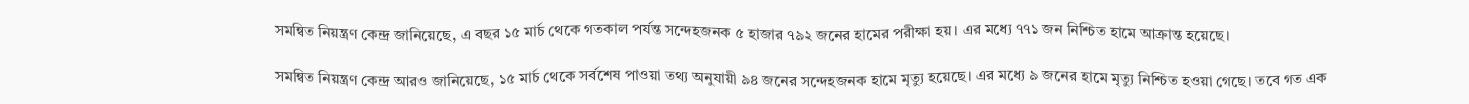সমন্বিত নিয়ন্ত্রণ কেন্দ্র জানিয়েছে, এ বছর ১৫ মার্চ থেকে গতকাল পর্যন্ত সন্দেহজনক ৫ হাজার ৭৯২ জনের হামের পরীক্ষা হয়। এর মধ্যে ৭৭১ জন নিশ্চিত হামে আক্রান্ত হয়েছে।

সমন্বিত নিয়ন্ত্রণ কেন্দ্র আরও জানিয়েছে, ১৫ মার্চ থেকে সর্বশেষ পাওয়া তথ্য অনুযায়ী ৯৪ জনের সন্দেহজনক হামে মৃত্যু হয়েছে। এর মধ্যে ৯ জনের হামে মৃত্যু নিশ্চিত হওয়া গেছে। তবে গত এক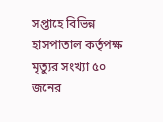সপ্তাহে বিভিন্ন হাসপাতাল কর্তৃপক্ষ মৃত্যুর সংখ্যা ৫০ জনের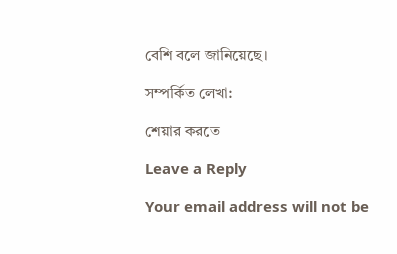বেশি বলে জানিয়েছে।

সম্পর্কিত লেখা:

শেয়ার করতে

Leave a Reply

Your email address will not be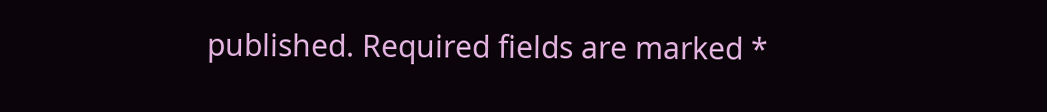published. Required fields are marked *